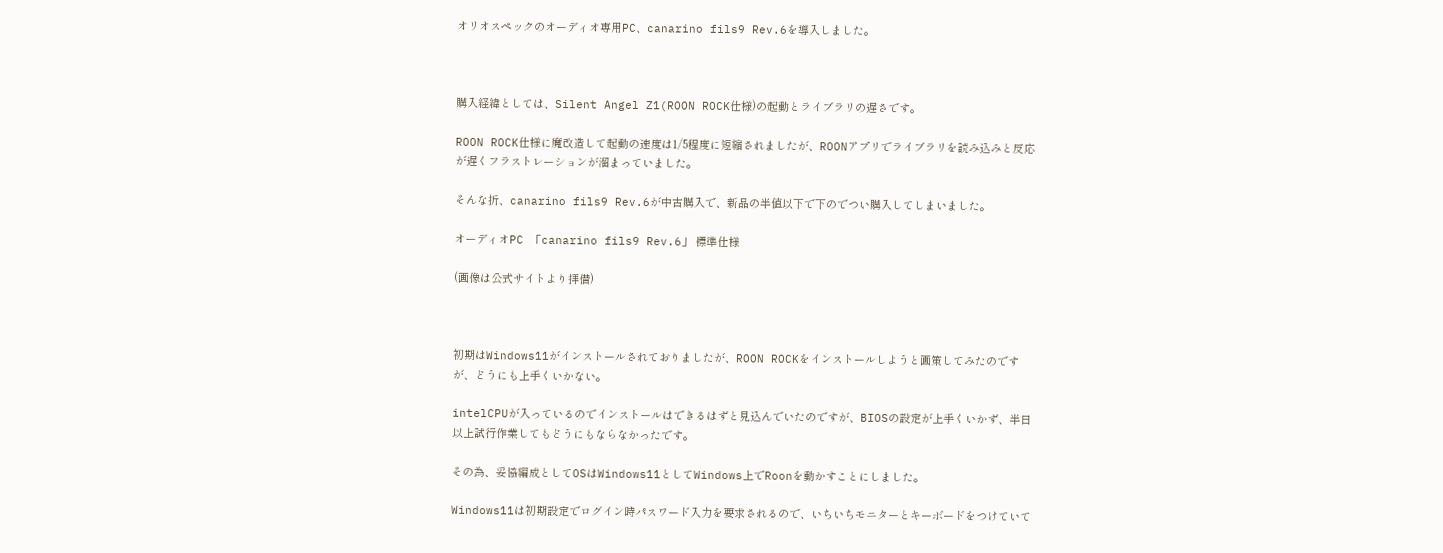オリオスペックのオーディオ専用PC、canarino fils9 Rev.6を導入しました。



購入経緯としては、Silent Angel Z1(ROON ROCK仕様)の起動とライブラリの遅さです。

ROON ROCK仕様に魔改造して起動の速度は1/5程度に短縮されましたが、ROONアプリでライブラリを読み込みと反応が遅くフラストレーションが溜まっていました。

そんな折、canarino fils9 Rev.6が中古購入で、新品の半値以下で下のでつい購入してしまいました。

オーディオPC 「canarino fils9 Rev.6」 標準仕様

(画像は公式サイトより拝借)



初期はWindows11がインストールされておりましたが、ROON ROCKをインストールしようと画策してみたのですが、どうにも上手くいかない。

intelCPUが入っているのでインストールはできるはずと見込んでいたのですが、BIOSの設定が上手くいかず、半日以上試行作業してもどうにもならなかったです。

その為、妥協編成としてOSはWindows11としてWindows上でRoonを動かすことにしました。

Windows11は初期設定でログイン時パスワード入力を要求されるので、いちいちモニターとキーボードをつけていて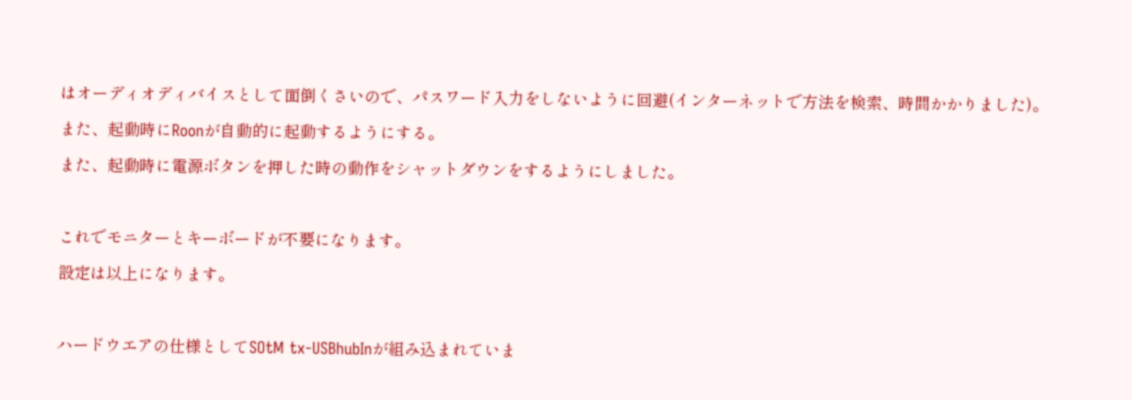はオーディオディバイスとして面倒くさいので、パスワード入力をしないように回避(インターネットで方法を検索、時間かかりました)。

また、起動時にRoonが自動的に起動するようにする。

また、起動時に電源ボタンを押した時の動作をシャットダウンをするようにしました。



これでモニターとキーボードが不要になります。

設定は以上になります。



ハードウエアの仕様としてSOtM tx-USBhubInが組み込まれていま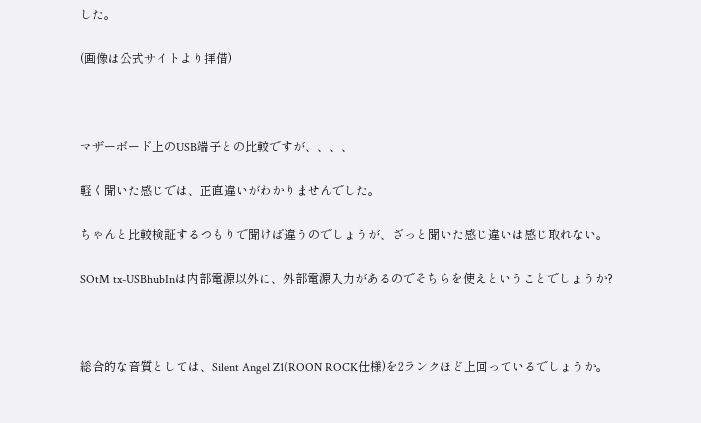した。

(画像は公式サイトより拝借)



マザーボード上のUSB端子との比較ですが、、、、

軽く聞いた感じでは、正直違いがわかりませんでした。

ちゃんと比較検証するつもりで聞けば違うのでしょうが、ざっと聞いた感じ違いは感じ取れない。

SOtM tx-USBhubInは内部電源以外に、外部電源入力があるのでそちらを使えということでしょうか?



総合的な音質としては、Silent Angel Z1(ROON ROCK仕様)を2ランクほど上回っているでしょうか。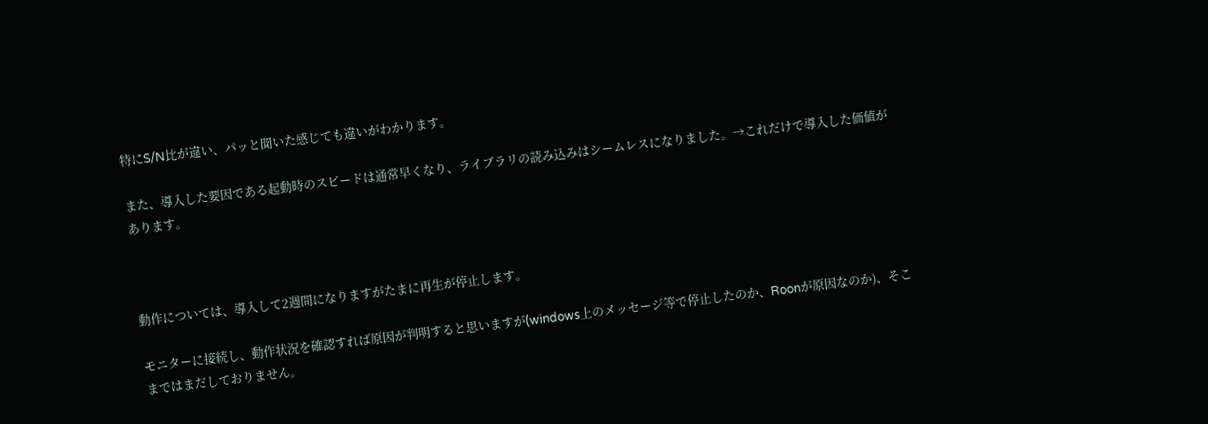特にS/N比が違い、パッと聞いた感じても違いがわかります。

また、導入した要因である起動時のスピードは通常早くなり、ライブラリの読み込みはシームレスになりました。→これだけで導入した価値があります。



動作については、導入して2週間になりますがたまに再生が停止します。

モニターに接続し、動作状況を確認すれば原因が判明すると思いますが(windows上のメッセージ等で停止したのか、Roonが原因なのか)、そこまではまだしておりません。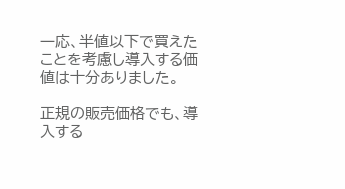一応、半値以下で買えたことを考慮し導入する価値は十分ありました。

正規の販売価格でも、導入する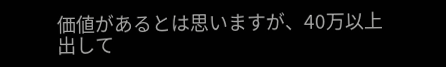価値があるとは思いますが、40万以上出して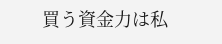買う資金力は私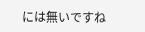には無いですね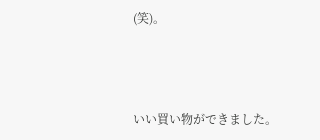(笑)。



いい買い物ができました。